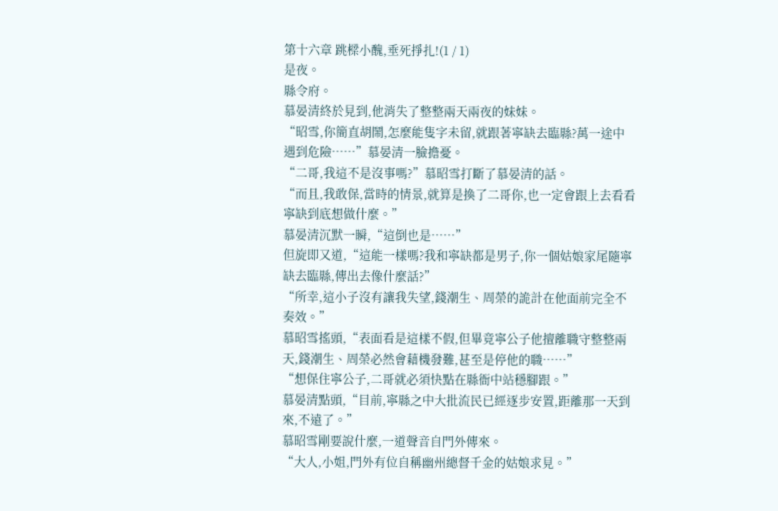第十六章 跳樑小醜,垂死掙扎!(1 / 1)
是夜。
縣令府。
慕晏清終於見到,他消失了整整兩天兩夜的妹妹。
“昭雪,你簡直胡鬧,怎麼能隻字未留,就跟著寧缺去臨縣?萬一途中遇到危險……”慕晏清一臉擔憂。
“二哥,我這不是沒事嗎?”慕昭雪打斷了慕晏清的話。
“而且,我敢保,當時的情景,就算是換了二哥你,也一定會跟上去看看寧缺到底想做什麼。”
慕晏清沉默一瞬,“這倒也是……”
但旋即又道,“這能一樣嗎?我和寧缺都是男子,你一個姑娘家尾隨寧缺去臨縣,傳出去像什麼話?”
“所幸,這小子沒有讓我失望,錢潮生、周榮的詭計在他面前完全不奏效。”
慕昭雪搖頭,“表面看是這樣不假,但畢竟寧公子他擅離職守整整兩天,錢潮生、周榮必然會藉機發難,甚至是停他的職……”
“想保住寧公子,二哥就必須快點在縣衙中站穩腳跟。”
慕晏清點頭,“目前,寧縣之中大批流民已經逐步安置,距離那一天到來,不遠了。”
慕昭雪剛要說什麼,一道聲音自門外傳來。
“大人,小姐,門外有位自稱幽州總督千金的姑娘求見。”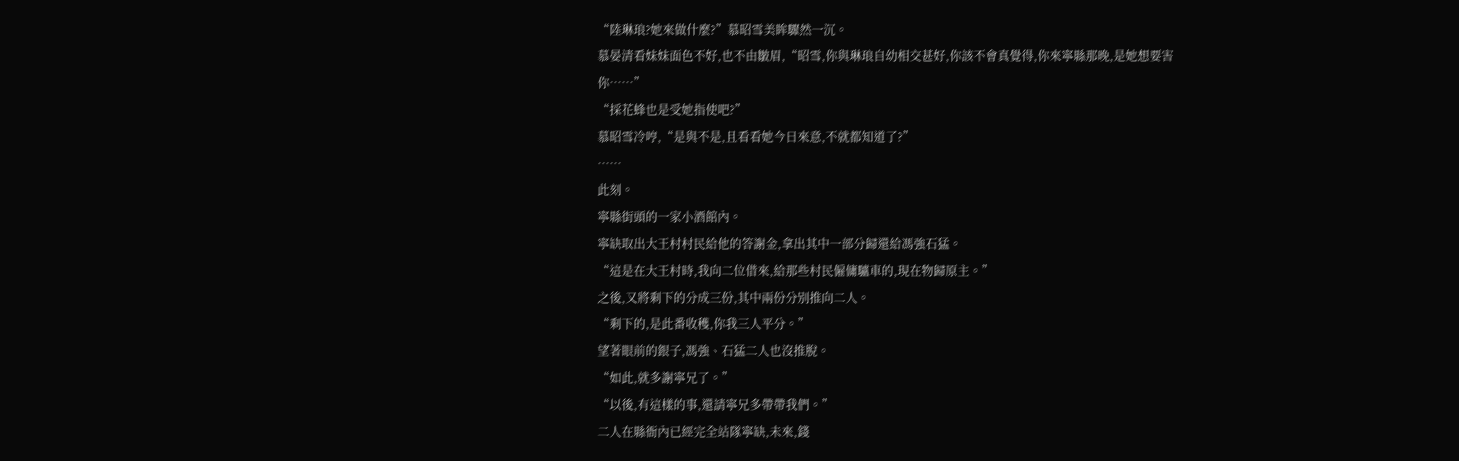“陸琳琅?她來做什麼?”慕昭雪美眸驟然一沉。
慕晏清看妹妹面色不好,也不由皺眉,“昭雪,你與琳琅自幼相交甚好,你該不會真覺得,你來寧縣那晚,是她想要害你……”
“採花蜂也是受她指使吧?”
慕昭雪冷哼,“是與不是,且看看她今日來意,不就都知道了?”
……
此刻。
寧縣街頭的一家小酒館內。
寧缺取出大王村村民給他的答謝金,拿出其中一部分歸還給馮強石猛。
“這是在大王村時,我向二位借來,給那些村民僱傭驢車的,現在物歸原主。”
之後,又將剩下的分成三份,其中兩份分別推向二人。
“剩下的,是此番收穫,你我三人平分。”
望著眼前的銀子,馮強、石猛二人也沒推脫。
“如此,就多謝寧兄了。”
“以後,有這樣的事,還請寧兄多帶帶我們。”
二人在縣衙內已經完全站隊寧缺,未來,錢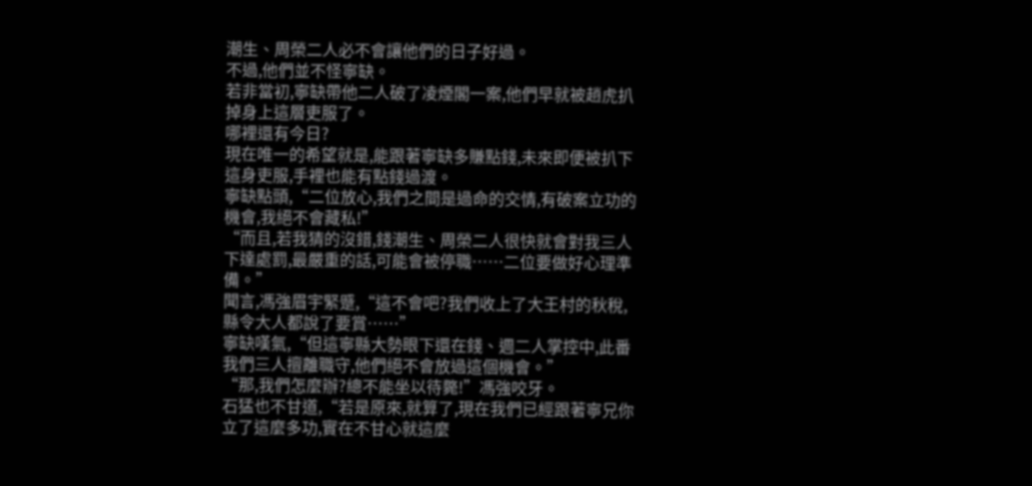潮生、周榮二人必不會讓他們的日子好過。
不過,他們並不怪寧缺。
若非當初,寧缺帶他二人破了凌煙閣一案,他們早就被趙虎扒掉身上這層吏服了。
哪裡還有今日?
現在唯一的希望就是,能跟著寧缺多賺點錢,未來即便被扒下這身吏服,手裡也能有點錢過渡。
寧缺點頭,“二位放心,我們之間是過命的交情,有破案立功的機會,我絕不會藏私!”
“而且,若我猜的沒錯,錢潮生、周榮二人很快就會對我三人下達處罰,最嚴重的話,可能會被停職……二位要做好心理準備。”
聞言,馮強眉宇緊蹙,“這不會吧?我們收上了大王村的秋稅,縣令大人都說了要賞……”
寧缺嘆氣,“但這寧縣大勢眼下還在錢、週二人掌控中,此番我們三人擅離職守,他們絕不會放過這個機會。”
“那,我們怎麼辦?總不能坐以待斃!”馮強咬牙。
石猛也不甘道,“若是原來,就算了,現在我們已經跟著寧兄你立了這麼多功,實在不甘心就這麼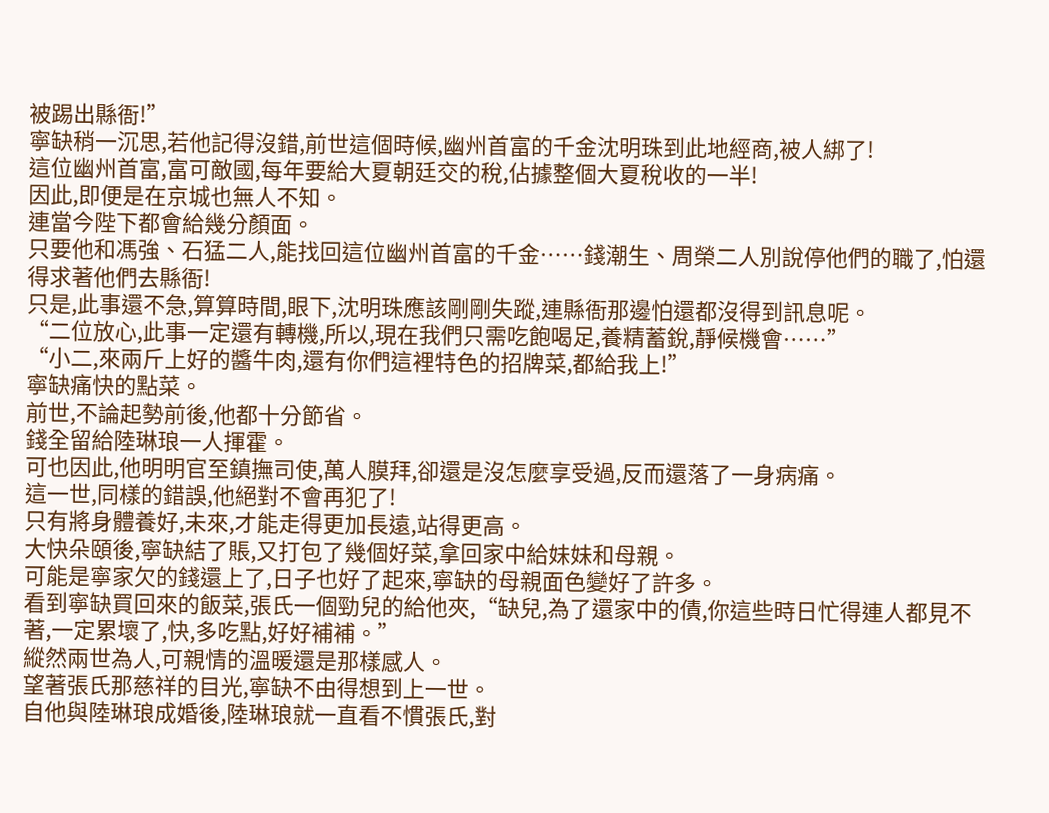被踢出縣衙!”
寧缺稍一沉思,若他記得沒錯,前世這個時候,幽州首富的千金沈明珠到此地經商,被人綁了!
這位幽州首富,富可敵國,每年要給大夏朝廷交的稅,佔據整個大夏稅收的一半!
因此,即便是在京城也無人不知。
連當今陛下都會給幾分顏面。
只要他和馮強、石猛二人,能找回這位幽州首富的千金……錢潮生、周榮二人別說停他們的職了,怕還得求著他們去縣衙!
只是,此事還不急,算算時間,眼下,沈明珠應該剛剛失蹤,連縣衙那邊怕還都沒得到訊息呢。
“二位放心,此事一定還有轉機,所以,現在我們只需吃飽喝足,養精蓄銳,靜候機會……”
“小二,來兩斤上好的醬牛肉,還有你們這裡特色的招牌菜,都給我上!”
寧缺痛快的點菜。
前世,不論起勢前後,他都十分節省。
錢全留給陸琳琅一人揮霍。
可也因此,他明明官至鎮撫司使,萬人膜拜,卻還是沒怎麼享受過,反而還落了一身病痛。
這一世,同樣的錯誤,他絕對不會再犯了!
只有將身體養好,未來,才能走得更加長遠,站得更高。
大快朵頤後,寧缺結了賬,又打包了幾個好菜,拿回家中給妹妹和母親。
可能是寧家欠的錢還上了,日子也好了起來,寧缺的母親面色變好了許多。
看到寧缺買回來的飯菜,張氏一個勁兒的給他夾,“缺兒,為了還家中的債,你這些時日忙得連人都見不著,一定累壞了,快,多吃點,好好補補。”
縱然兩世為人,可親情的溫暖還是那樣感人。
望著張氏那慈祥的目光,寧缺不由得想到上一世。
自他與陸琳琅成婚後,陸琳琅就一直看不慣張氏,對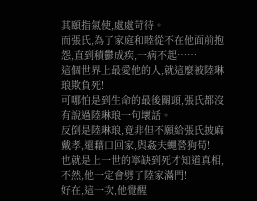其頤指氣使,處處苛待。
而張氏,為了家庭和睦從不在他面前抱怨,直到積鬱成疾,一病不起……
這個世界上最愛他的人,就這麼被陸琳琅欺負死!
可哪怕是到生命的最後關頭,張氏都沒有說過陸琳琅一句壞話。
反倒是陸琳琅,竟非但不願給張氏披麻戴孝,還藉口回家,與姦夫蠅營狗苟!
也就是上一世的寧缺到死才知道真相,不然,他一定會劈了陸家滿門!
好在,這一次,他覺醒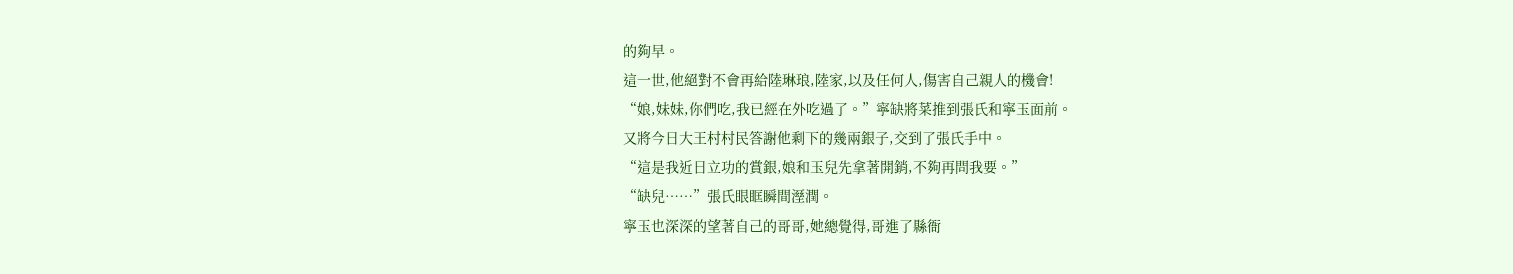的夠早。
這一世,他絕對不會再給陸琳琅,陸家,以及任何人,傷害自己親人的機會!
“娘,妹妹,你們吃,我已經在外吃過了。”寧缺將菜推到張氏和寧玉面前。
又將今日大王村村民答謝他剩下的幾兩銀子,交到了張氏手中。
“這是我近日立功的賞銀,娘和玉兒先拿著開銷,不夠再問我要。”
“缺兒……”張氏眼眶瞬間溼潤。
寧玉也深深的望著自己的哥哥,她總覺得,哥進了縣衙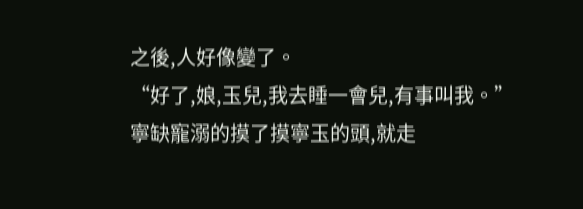之後,人好像變了。
“好了,娘,玉兒,我去睡一會兒,有事叫我。”寧缺寵溺的摸了摸寧玉的頭,就走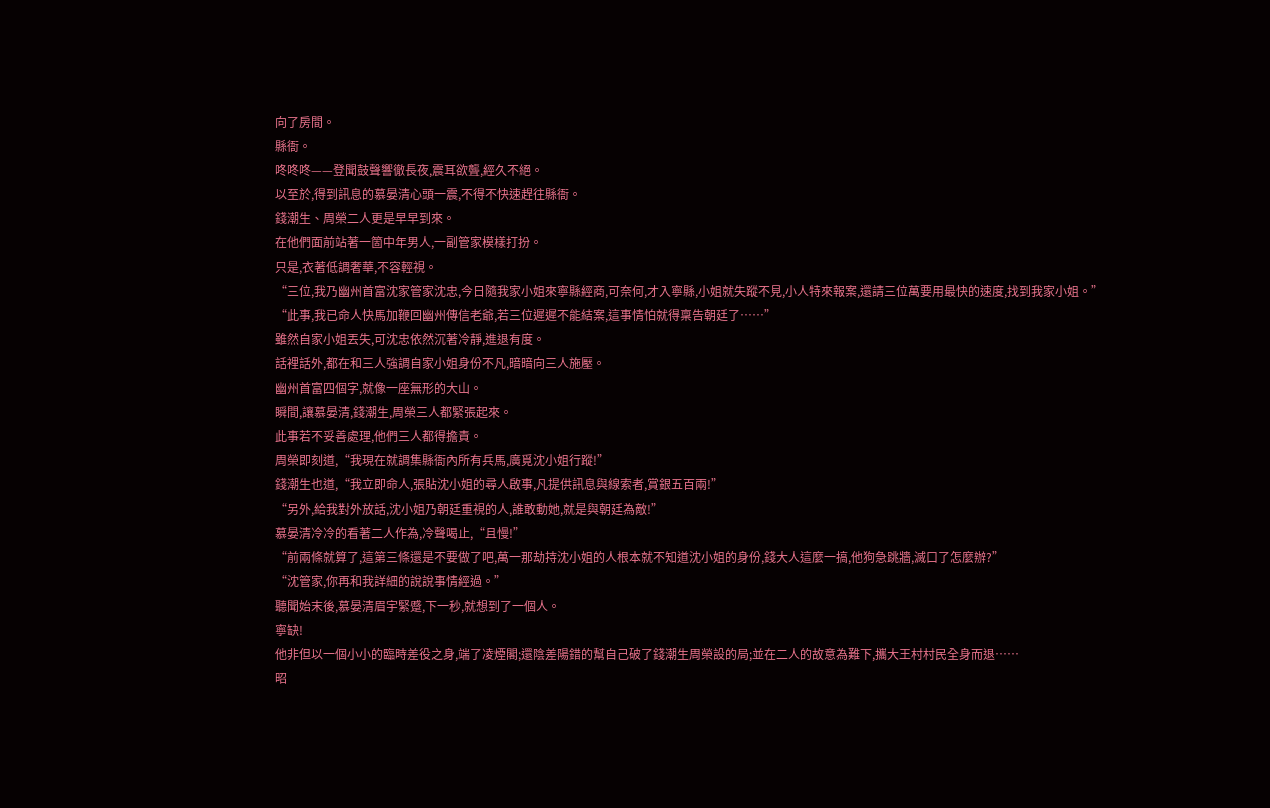向了房間。
縣衙。
咚咚咚——登聞鼓聲響徹長夜,震耳欲聾,經久不絕。
以至於,得到訊息的慕晏清心頭一震,不得不快速趕往縣衙。
錢潮生、周榮二人更是早早到來。
在他們面前站著一箇中年男人,一副管家模樣打扮。
只是,衣著低調奢華,不容輕視。
“三位,我乃幽州首富沈家管家沈忠,今日隨我家小姐來寧縣經商,可奈何,才入寧縣,小姐就失蹤不見,小人特來報案,還請三位萬要用最快的速度,找到我家小姐。”
“此事,我已命人快馬加鞭回幽州傳信老爺,若三位遲遲不能結案,這事情怕就得稟告朝廷了……”
雖然自家小姐丟失,可沈忠依然沉著冷靜,進退有度。
話裡話外,都在和三人強調自家小姐身份不凡,暗暗向三人施壓。
幽州首富四個字,就像一座無形的大山。
瞬間,讓慕晏清,錢潮生,周榮三人都緊張起來。
此事若不妥善處理,他們三人都得擔責。
周榮即刻道,“我現在就調集縣衙內所有兵馬,廣覓沈小姐行蹤!”
錢潮生也道,“我立即命人,張貼沈小姐的尋人啟事,凡提供訊息與線索者,賞銀五百兩!”
“另外,給我對外放話,沈小姐乃朝廷重視的人,誰敢動她,就是與朝廷為敵!”
慕晏清冷冷的看著二人作為,冷聲喝止,“且慢!”
“前兩條就算了,這第三條還是不要做了吧,萬一那劫持沈小姐的人根本就不知道沈小姐的身份,錢大人這麼一搞,他狗急跳牆,滅口了怎麼辦?”
“沈管家,你再和我詳細的說說事情經過。”
聽聞始末後,慕晏清眉宇緊蹙,下一秒,就想到了一個人。
寧缺!
他非但以一個小小的臨時差役之身,端了凌煙閣;還陰差陽錯的幫自己破了錢潮生周榮設的局;並在二人的故意為難下,攜大王村村民全身而退……
昭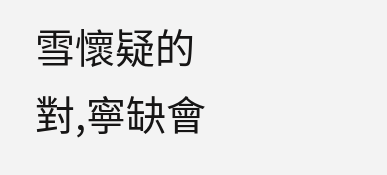雪懷疑的對,寧缺會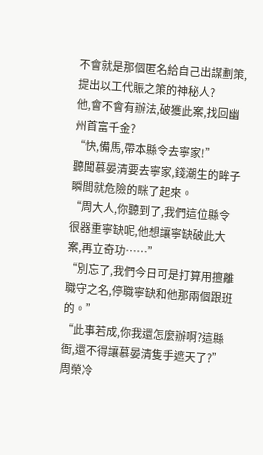不會就是那個匿名給自己出謀劃策,提出以工代賑之策的神秘人?
他,會不會有辦法,破獲此案,找回幽州首富千金?
“快,備馬,帶本縣令去寧家!”
聽聞慕晏清要去寧家,錢潮生的眸子瞬間就危險的眯了起來。
“周大人,你聽到了,我們這位縣令很器重寧缺呢,他想讓寧缺破此大案,再立奇功……”
“別忘了,我們今日可是打算用擅離職守之名,停職寧缺和他那兩個跟班的。”
“此事若成,你我還怎麼辦啊?這縣衙,還不得讓慕晏清隻手遮天了?”
周榮冷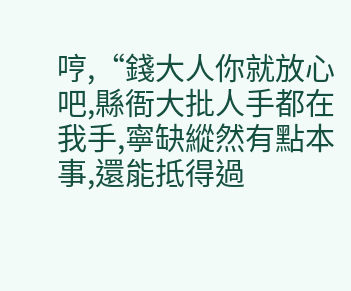哼,“錢大人你就放心吧,縣衙大批人手都在我手,寧缺縱然有點本事,還能抵得過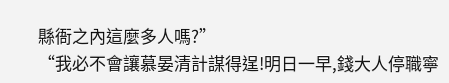縣衙之內這麼多人嗎?”
“我必不會讓慕晏清計謀得逞!明日一早,錢大人停職寧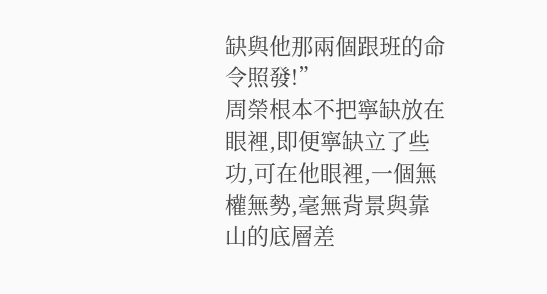缺與他那兩個跟班的命令照發!”
周榮根本不把寧缺放在眼裡,即便寧缺立了些功,可在他眼裡,一個無權無勢,毫無背景與靠山的底層差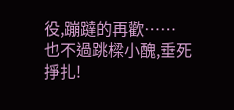役,蹦躂的再歡……
也不過跳樑小醜,垂死掙扎!